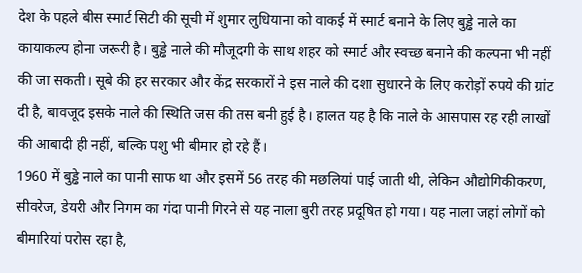देश के पहले बीस स्मार्ट सिटी की सूची में शुमार लुधियाना को वाकई में स्मार्ट बनाने के लिए बुड्ढे नाले का कायाकल्प होना जरूरी है। बुड्ढे नाले की मौजूदगी के साथ शहर को स्मार्ट और स्वच्छ बनाने की कल्पना भी नहीं की जा सकती। सूबे की हर सरकार और केंद्र सरकारों ने इस नाले की दशा सुधारने के लिए करोड़ों रुपये की ग्रांट दी है, बावजूद इसके नाले की स्थिति जस की तस बनी हुई है। हालत यह है कि नाले के आसपास रह रही लाखों की आबादी ही नहीं, बल्कि पशु भी बीमार हो रहे हैं।
1960 में बुड्ढे नाले का पानी साफ था और इसमें 56 तरह की मछलियां पाई जाती थी, लेकिन औद्योगिकीकरण, सीवरेज, डेयरी और निगम का गंदा पानी गिरने से यह नाला बुरी तरह प्रदूषित हो गया। यह नाला जहां लोगों को बीमारियां परोस रहा है,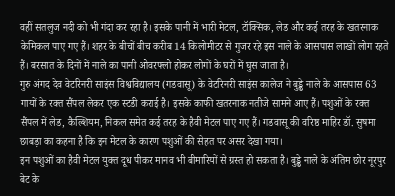वहीं सतलुज नदी को भी गंदा कर रहा है। इसके पानी में भारी मेटल, टॉक्सिक, लेड और कई तरह के खतरनाक केमिकल पाए गए हैं। शहर के बीचों बीच करीब 14 किलोमीटर से गुजर रहे इस नाले के आसपास लाखों लोग रहते हैं। बरसात के दिनों में नाले का पानी ओवरफ्लो होकर लोगों के घरों में घुस जाता है।
गुरु अंगद देव वेटरिनरी साइंस विश्वविद्यालय (गडवासू) के वेटरिनरी साइंस कालेज ने बुड्ढे नाले के आसपास 63 गायों के रक्त सैंपल लेकर एक स्टडी कराई है। इसके काफी खतरनाक नतीजे सामने आए हैं। पशुओं के रक्त सैंपल में लेड, कैल्शियम, निकल समेत कई तरह के हैवी मेटल पाए गए हैं। गडवासू की वरिष्ठ माहिर डॉ. सुषमा छाबड़ा का कहना है कि इन मेटल के कारण पशुओं की सेहत पर असर देखा गया।
इन पशुओं का हैवी मेटल युक्त दूध पीकर मानव भी बीमारियों से ग्रस्त हो सकता है। बुड्ढे नाले के अंतिम छोर नूरपुर बेट के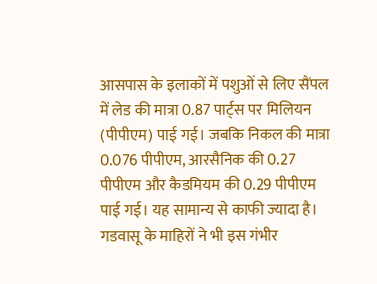आसपास के इलाकों में पशुओं से लिए सैंपल में लेड की मात्रा 0.87 पार्ट्स पर मिलियन (पीपीएम) पाई गई। जबकि निकल की मात्रा 0.076 पीपीएम, आरसैनिक की 0.27 पीपीएम और कैडमियम की 0.29 पीपीएम पाई गई। यह सामान्य से काफी ज्यादा है। गडवासू के माहिरों ने भी इस गंभीर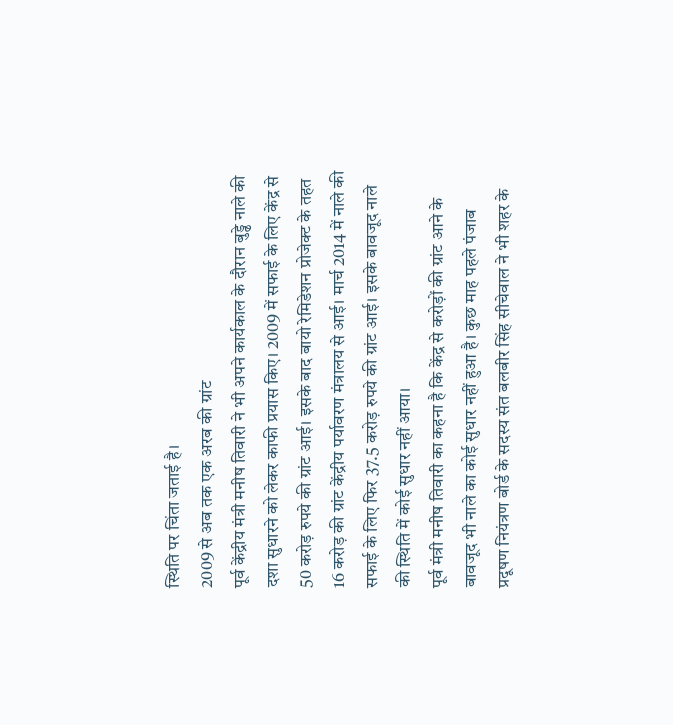स्थिति पर चिंता जताई है।
2009 से अब तक एक अरब की ग्रांट
पूर्व केंद्रीय मंत्री मनीष तिवारी ने भी अपने कार्यकाल के दौरान बुड्ढे नाले की दशा सुधारने को लेकर काफी प्रयास किए। 2009 में सफाई के लिए केंद्र से 50 करोड़ रुपये की ग्रांट आई। इसके बाद बायो रेमिडेशन प्रोजेक्ट के तहत 16 करोड़ की ग्रांट केंद्रीय पर्यावरण मंत्रालय से आई। मार्च 2014 में नाले की सफाई के लिए फिर 37.5 करोड़ रुपये की ग्रांट आई। इसके बावजूद नाले की स्थिति में कोई सुधार नहीं आया।
पूर्व मंत्री मनीष तिवारी का कहना है कि केंद्र से करोड़ों की ग्रांट आने के बावजूद भी नाले का कोई सुधार नहीं हुआ है। कुछ माह पहले पंजाब प्रदूषण नियंत्रण बोर्ड के सदस्य संत बलबीर सिंह सीचेवाल ने भी शहर के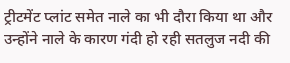ट्रीटमेंट प्लांट समेत नाले का भी दौरा किया था और उन्होंने नाले के कारण गंदी हो रही सतलुज नदी की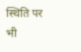स्थिति पर भी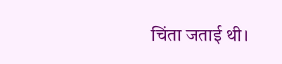चिंता जताई थी।